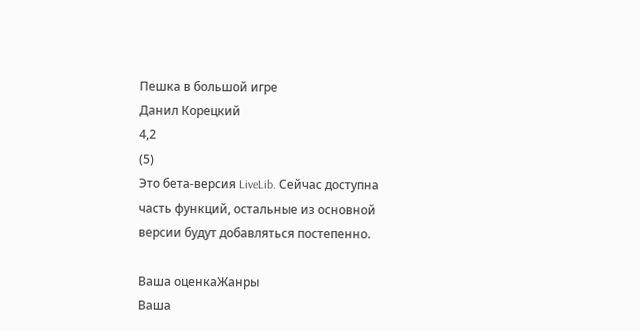Пешка в большой игре
Данил Корецкий
4,2
(5)
Это бета-версия LiveLib. Сейчас доступна часть функций, остальные из основной версии будут добавляться постепенно.

Ваша оценкаЖанры
Ваша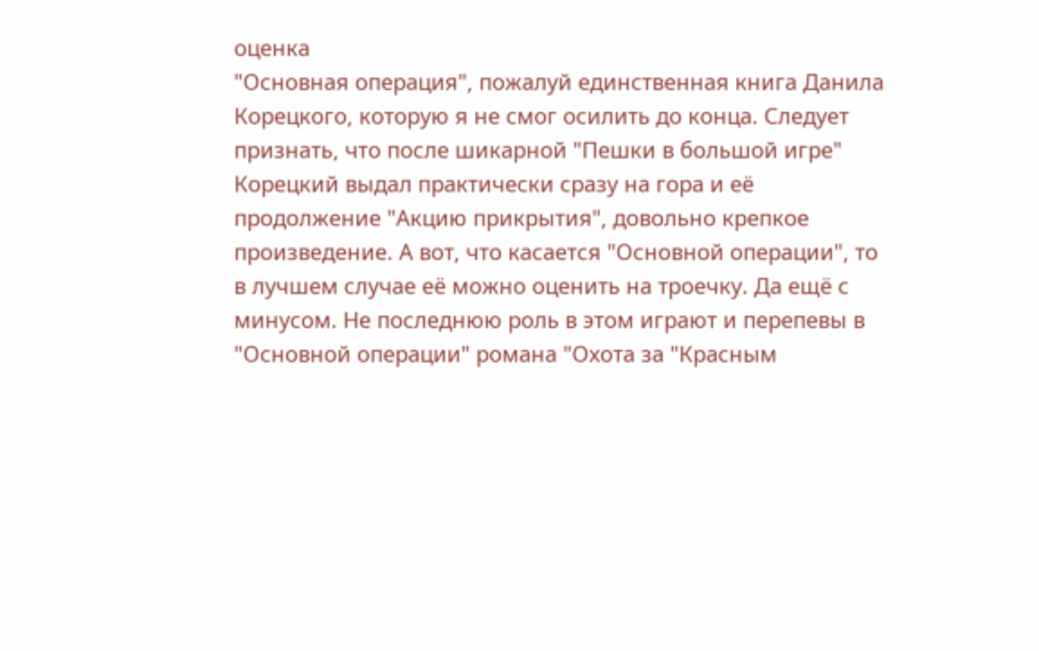оценка
"Основная операция", пожалуй единственная книга Данила Корецкого, которую я не смог осилить до конца. Следует признать, что после шикарной "Пешки в большой игре" Корецкий выдал практически сразу на гора и её продолжение "Акцию прикрытия", довольно крепкое произведение. А вот, что касается "Основной операции", то в лучшем случае её можно оценить на троечку. Да ещё с минусом. Не последнюю роль в этом играют и перепевы в "Основной операции" романа "Охота за "Красным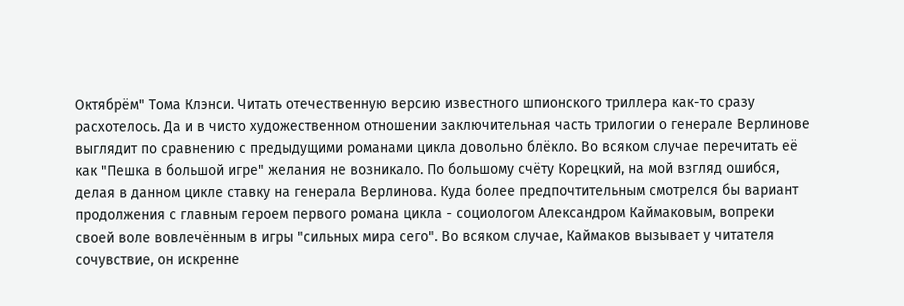Октябрём" Тома Клэнси. Читать отечественную версию известного шпионского триллера как-то сразу расхотелось. Да и в чисто художественном отношении заключительная часть трилогии о генерале Верлинове выглядит по сравнению с предыдущими романами цикла довольно блёкло. Во всяком случае перечитать её как "Пешка в большой игре" желания не возникало. По большому счёту Корецкий, на мой взгляд ошибся, делая в данном цикле ставку на генерала Верлинова. Куда более предпочтительным смотрелся бы вариант продолжения с главным героем первого романа цикла - социологом Александром Каймаковым, вопреки своей воле вовлечённым в игры "сильных мира сего". Во всяком случае, Каймаков вызывает у читателя сочувствие, он искренне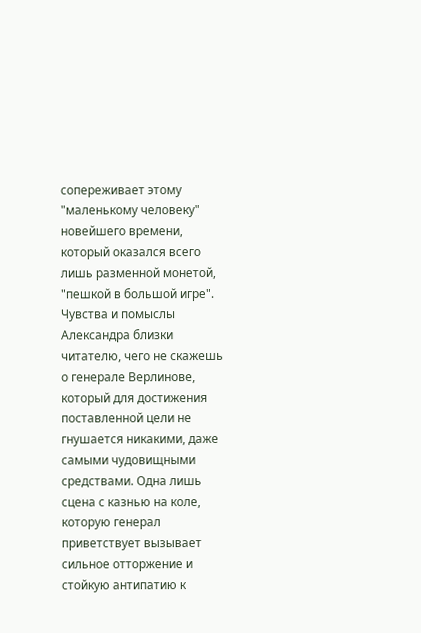сопереживает этому "маленькому человеку" новейшего времени, который оказался всего лишь разменной монетой, "пешкой в большой игре". Чувства и помыслы Александра близки читателю, чего не скажешь о генерале Верлинове, который для достижения поставленной цели не гнушается никакими, даже самыми чудовищными средствами. Одна лишь сцена с казнью на коле, которую генерал приветствует вызывает сильное отторжение и стойкую антипатию к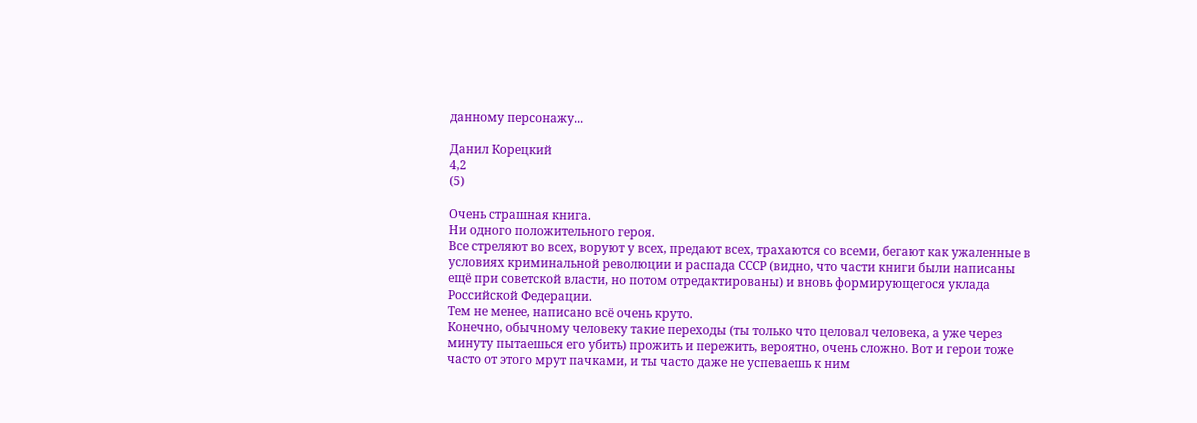данному персонажу...

Данил Корецкий
4,2
(5)

Очень страшная книга.
Ни одного положительного героя.
Все стреляют во всех, воруют у всех, предают всех, трахаются со всеми, бегают как ужаленные в условиях криминальной революции и распада СССР (видно, что части книги были написаны ещё при советской власти, но потом отредактированы) и вновь формирующегося уклада Российской Федерации.
Тем не менее, написано всё очень круто.
Конечно, обычному человеку такие переходы (ты только что целовал человека, а уже через минуту пытаешься его убить) прожить и пережить, вероятно, очень сложно. Вот и герои тоже часто от этого мрут пачками, и ты часто даже не успеваешь к ним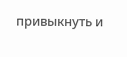привыкнуть и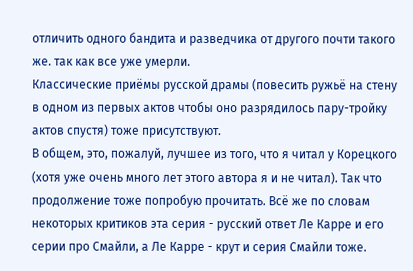отличить одного бандита и разведчика от другого почти такого же. так как все уже умерли.
Классические приёмы русской драмы (повесить ружьё на стену в одном из первых актов чтобы оно разрядилось пару-тройку актов спустя) тоже присутствуют.
В общем, это, пожалуй, лучшее из того, что я читал у Корецкого (хотя уже очень много лет этого автора я и не читал). Так что продолжение тоже попробую прочитать. Всё же по словам некоторых критиков эта серия - русский ответ Ле Карре и его серии про Смайли, а Ле Карре - крут и серия Смайли тоже.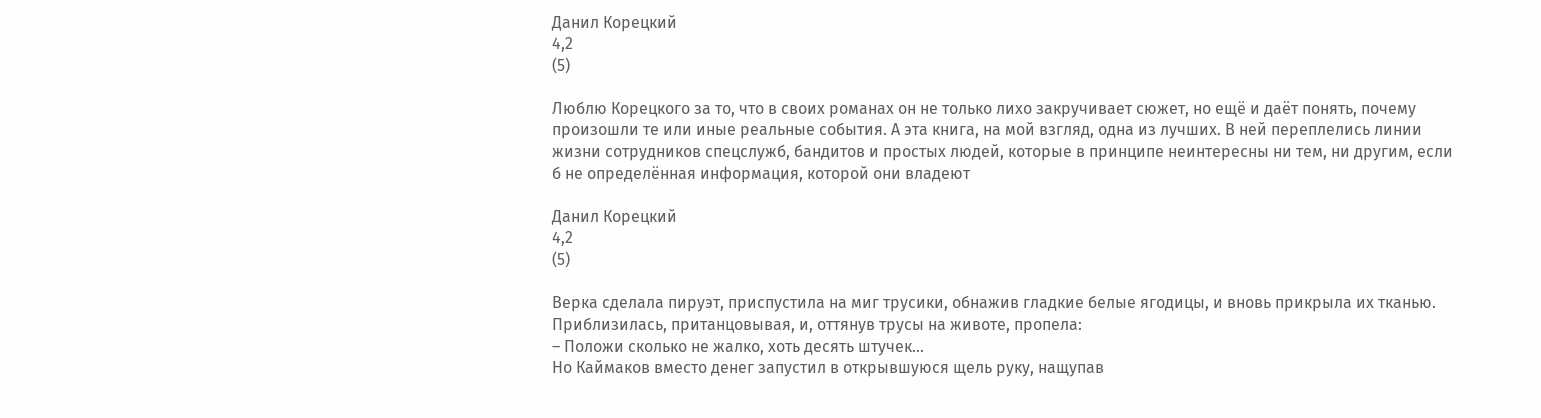Данил Корецкий
4,2
(5)

Люблю Корецкого за то, что в своих романах он не только лихо закручивает сюжет, но ещё и даёт понять, почему произошли те или иные реальные события. А эта книга, на мой взгляд, одна из лучших. В ней переплелись линии жизни сотрудников спецслужб, бандитов и простых людей, которые в принципе неинтересны ни тем, ни другим, если б не определённая информация, которой они владеют

Данил Корецкий
4,2
(5)

Верка сделала пируэт, приспустила на миг трусики, обнажив гладкие белые ягодицы, и вновь прикрыла их тканью. Приблизилась, пританцовывая, и, оттянув трусы на животе, пропела:
– Положи сколько не жалко, хоть десять штучек...
Но Каймаков вместо денег запустил в открывшуюся щель руку, нащупав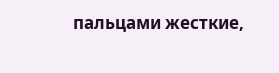пальцами жесткие,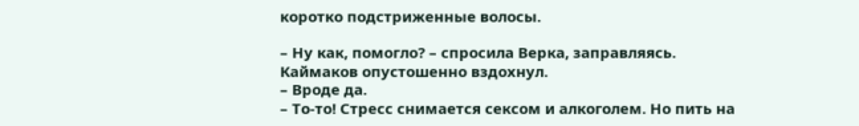коротко подстриженные волосы.

– Ну как, помогло? – спросила Верка, заправляясь.
Каймаков опустошенно вздохнул.
– Вроде да.
– То-то! Стресс снимается сексом и алкоголем. Но пить на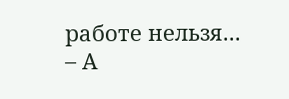работе нельзя...
– А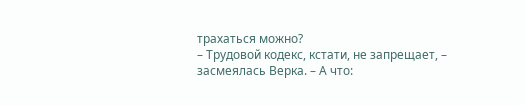трахаться можно?
– Трудовой кодекс, кстати, не запрещает, – засмеялась Верка. – А что: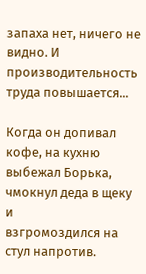запаха нет, ничего не видно. И производительность труда повышается...

Когда он допивал кофе, на кухню выбежал Борька, чмокнул деда в щеку и
взгромоздился на стул напротив.